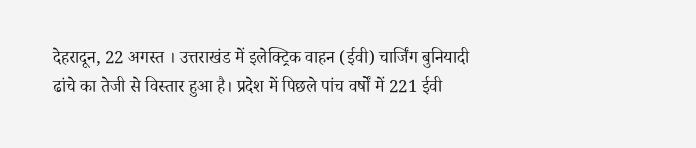देहरादून, 22 अगस्त । उत्तराखंड में इलेक्ट्रिक वाहन (ईवी) चार्जिंग बुनियादी ढांचे का तेजी से विस्तार हुआ है। प्रदेश में पिछले पांच वर्षों में 221 ईवी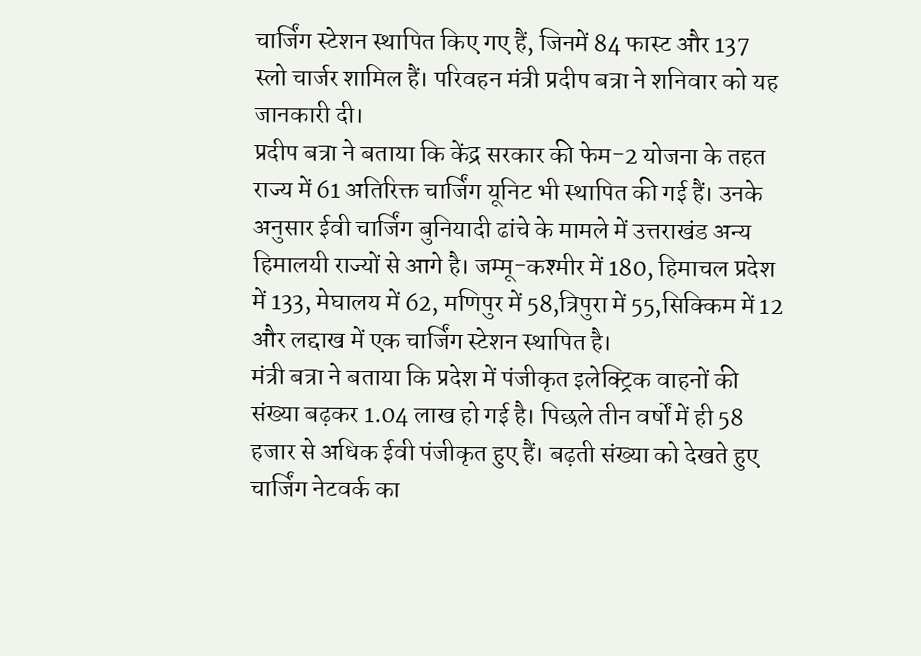चार्जिंग स्टेशन स्थापित किए गए हैं, जिनमें 84 फास्ट और 137 स्लो चार्जर शामिल हैं। परिवहन मंत्री प्रदीप बत्रा ने शनिवार को यह जानकारी दी।
प्रदीप बत्रा ने बताया कि केंद्र सरकार की फेम-2 योजना के तहत राज्य में 61 अतिरिक्त चार्जिंग यूनिट भी स्थापित की गई हैं। उनके अनुसार ईवी चार्जिंग बुनियादी ढांचे के मामले में उत्तराखंड अन्य हिमालयी राज्यों से आगे है। जम्मू-कश्मीर में 180, हिमाचल प्रदेश में 133, मेघालय में 62, मणिपुर में 58,त्रिपुरा में 55,सिक्किम में 12 और लद्दाख में एक चार्जिंग स्टेशन स्थापित है।
मंत्री बत्रा ने बताया कि प्रदेश में पंजीकृत इलेक्ट्रिक वाहनों की संख्या बढ़कर 1.04 लाख हो गई है। पिछले तीन वर्षों में ही 58 हजार से अधिक ईवी पंजीकृत हुए हैं। बढ़ती संख्या को देखते हुए चार्जिंग नेटवर्क का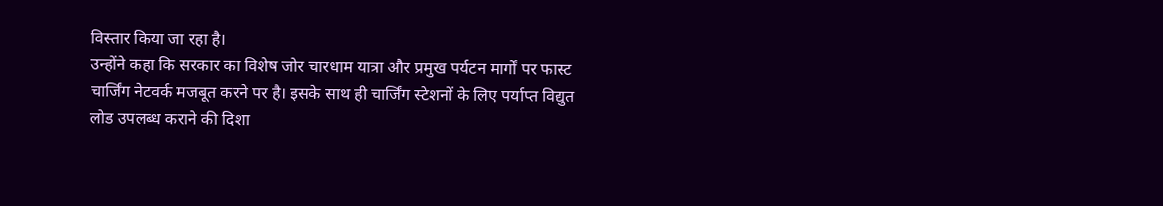विस्तार किया जा रहा है।
उन्होंने कहा कि सरकार का विशेष जोर चारधाम यात्रा और प्रमुख पर्यटन मार्गों पर फास्ट चार्जिंग नेटवर्क मजबूत करने पर है। इसके साथ ही चार्जिंग स्टेशनों के लिए पर्याप्त विद्युत लोड उपलब्ध कराने की दिशा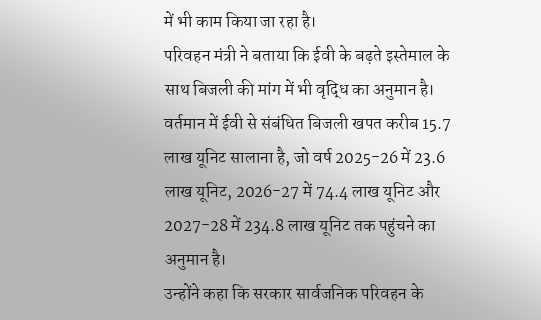में भी काम किया जा रहा है।
परिवहन मंत्री ने बताया कि ईवी के बढ़ते इस्तेमाल के साथ बिजली की मांग में भी वृद्धि का अनुमान है। वर्तमान में ईवी से संबंधित बिजली खपत करीब 15.7 लाख यूनिट सालाना है, जो वर्ष 2025-26 में 23.6 लाख यूनिट, 2026-27 में 74.4 लाख यूनिट और 2027-28 में 234.8 लाख यूनिट तक पहुंचने का अनुमान है।
उन्होंने कहा कि सरकार सार्वजनिक परिवहन के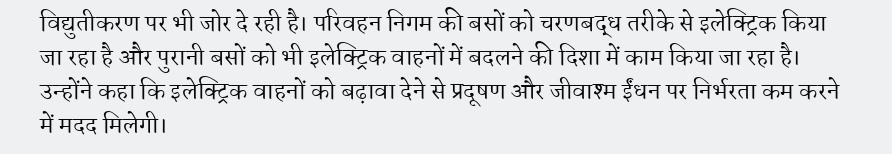विद्युतीकरण पर भी जोर दे रही है। परिवहन निगम की बसों को चरणबद्ध तरीके से इलेक्ट्रिक किया जा रहा है और पुरानी बसों को भी इलेक्ट्रिक वाहनों में बदलने की दिशा में काम किया जा रहा है।
उन्होंने कहा कि इलेक्ट्रिक वाहनों को बढ़ावा देने से प्रदूषण और जीवाश्म ईंधन पर निर्भरता कम करने में मदद मिलेगी।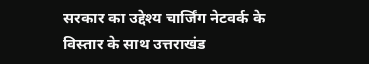सरकार का उद्देश्य चार्जिंग नेटवर्क के विस्तार के साथ उत्तराखंड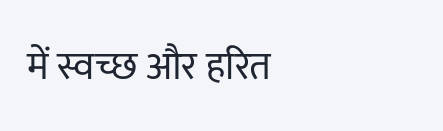में स्वच्छ और हरित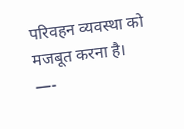परिवहन व्यवस्था को मजबूत करना है।
—-